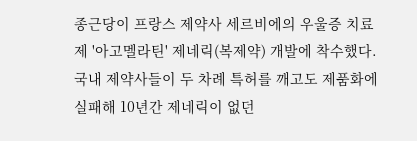종근당이 프랑스 제약사 세르비에의 우울증 치료제 '아고멜라틴' 제네릭(복제약) 개발에 착수했다. 국내 제약사들이 두 차례 특허를 깨고도 제품화에 실패해 10년간 제네릭이 없던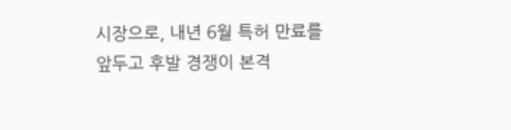시장으로, 내년 6월 특허 만료를 앞두고 후발 경쟁이 본격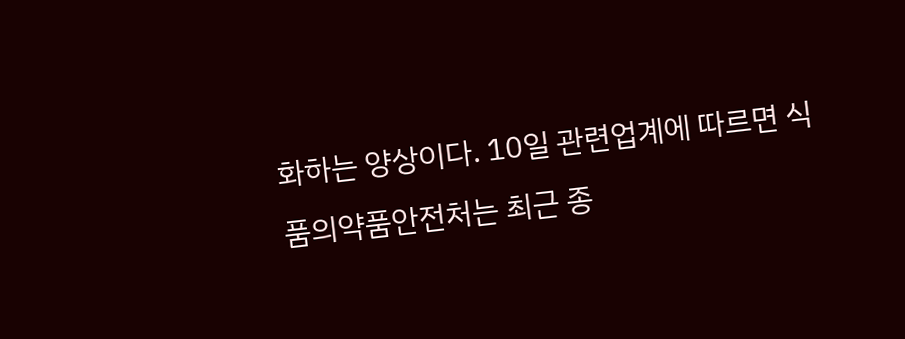화하는 양상이다. 10일 관련업계에 따르면 식품의약품안전처는 최근 종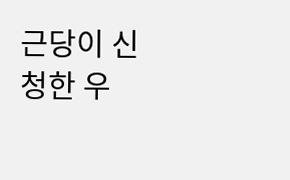근당이 신청한 우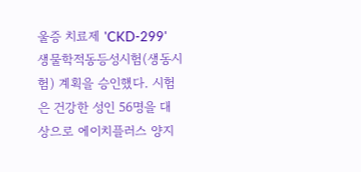울증 치료제 'CKD-299' 생물학적동등성시험(생동시험) 계획을 승인했다. 시험은 건강한 성인 56명을 대상으로 에이치플러스 양지